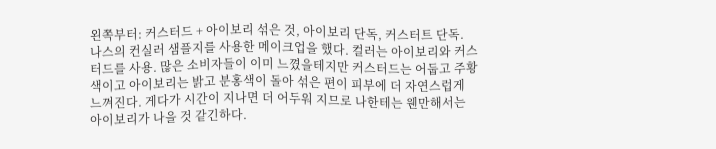왼쪽부터: 커스터드 + 아이보리 섞은 것, 아이보리 단독, 커스터트 단독.
나스의 컨실러 샘플지를 사용한 메이크업을 했다. 컬러는 아이보리와 커스터드를 사용. 많은 소비자들이 이미 느꼈을테지만 커스터드는 어둡고 주황색이고 아이보리는 밝고 분홍색이 돌아 섞은 편이 피부에 더 자연스럽게 느껴진다. 게다가 시간이 지나면 더 어두워 지므로 나한테는 웬만해서는 아이보리가 나을 것 같긴하다.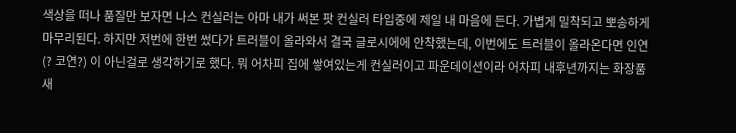색상을 떠나 품질만 보자면 나스 컨실러는 아마 내가 써본 팟 컨실러 타입중에 제일 내 마음에 든다. 가볍게 밀착되고 뽀송하게 마무리된다. 하지만 저번에 한번 썼다가 트러블이 올라와서 결국 글로시에에 안착했는데, 이번에도 트러블이 올라온다면 인연 (? 코연?) 이 아닌걸로 생각하기로 했다. 뭐 어차피 집에 쌓여있는게 컨실러이고 파운데이션이라 어차피 내후년까지는 화장품 새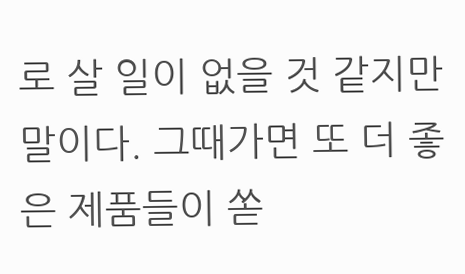로 살 일이 없을 것 같지만 말이다. 그때가면 또 더 좋은 제품들이 쏟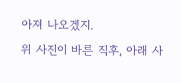아져 나오겠지.
위 사진이 바른 직후, 아래 사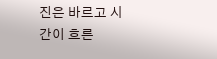진은 바르고 시간이 흐른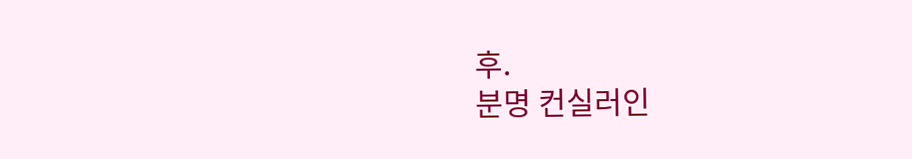후.
분명 컨실러인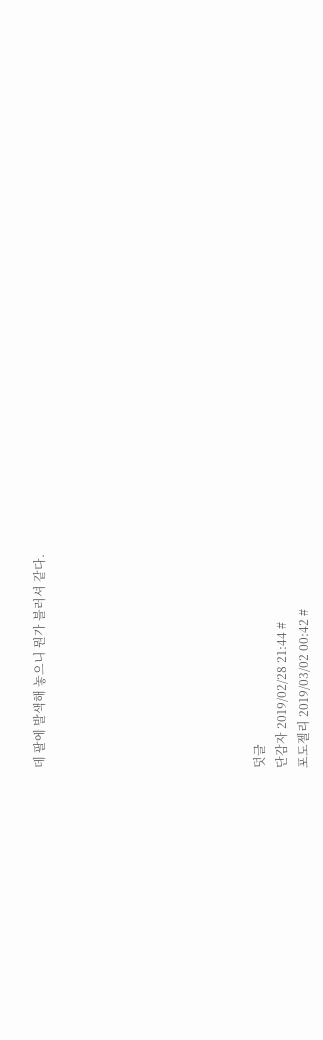데 팔에 발색해 놓으니 뭔가 블러셔 같다.









덧글
단감자 2019/02/28 21:44 #
포도젤리 2019/03/02 00:42 #